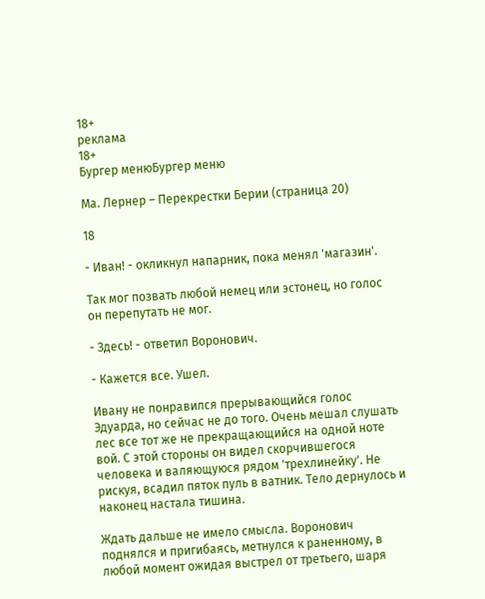18+
реклама
18+
Бургер менюБургер меню

Ма. Лернер – Перекрестки Берии (страница 20)

18

- Иван! - окликнул напарник, пока менял 'магазин'.

Так мог позвать любой немец или эстонец, но голос он перепутать не мог.

- Здесь! - ответил Воронович.

- Кажется все. Ушел.

Ивану не понравился прерывающийся голос Эдуарда, но сейчас не до того. Очень мешал слушать лес все тот же не прекращающийся на одной ноте вой. С этой стороны он видел скорчившегося человека и валяющуюся рядом 'трехлинейку'. Не рискуя, всадил пяток пуль в ватник. Тело дернулось и наконец настала тишина.

Ждать дальше не имело смысла. Воронович поднялся и пригибаясь, метнулся к раненному, в любой момент ожидая выстрел от третьего, шаря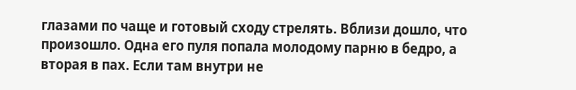глазами по чаще и готовый сходу стрелять. Вблизи дошло, что произошло. Одна его пуля попала молодому парню в бедро, а вторая в пах. Если там внутри не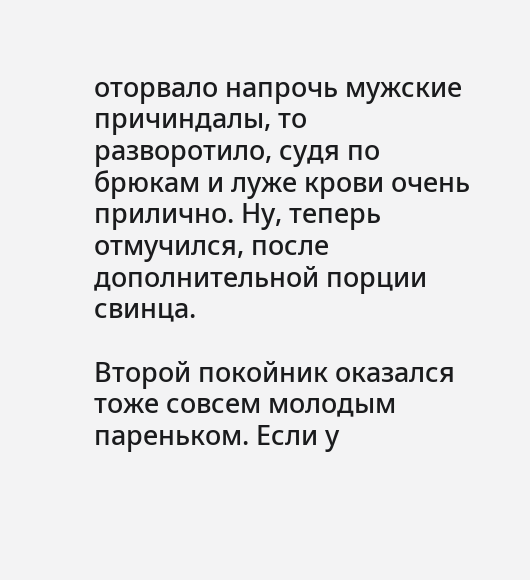оторвало напрочь мужские причиндалы, то разворотило, судя по брюкам и луже крови очень прилично. Ну, теперь отмучился, после дополнительной порции свинца.

Второй покойник оказался тоже совсем молодым пареньком. Если у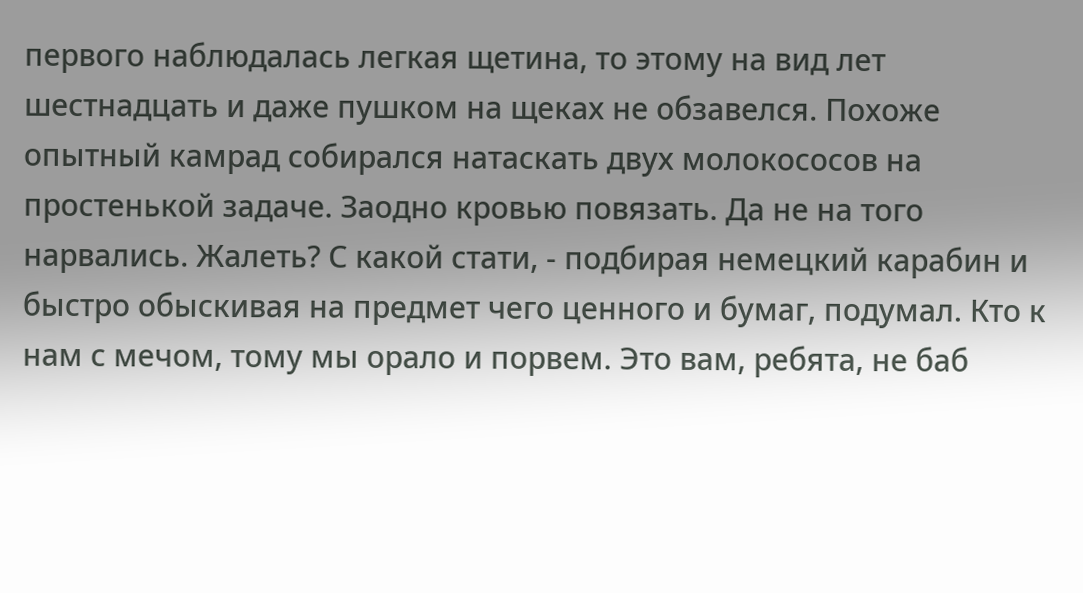первого наблюдалась легкая щетина, то этому на вид лет шестнадцать и даже пушком на щеках не обзавелся. Похоже опытный камрад собирался натаскать двух молокососов на простенькой задаче. Заодно кровью повязать. Да не на того нарвались. Жалеть? С какой стати, - подбирая немецкий карабин и быстро обыскивая на предмет чего ценного и бумаг, подумал. Кто к нам с мечом, тому мы орало и порвем. Это вам, ребята, не баб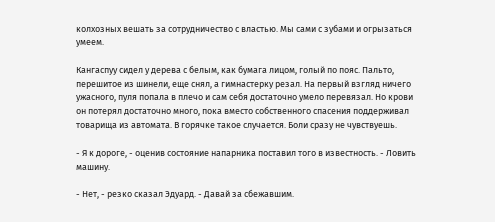колхозных вешать за сотрудничество с властью. Мы сами с зубами и огрызаться умеем.

Кангаспуу сидел у дерева с белым, как бумага лицом, голый по пояс. Пальто, перешитое из шинели, еще снял, а гимнастерку резал. На первый взгляд ничего ужасного, пуля попала в плечо и сам себя достаточно умело перевязал. Но крови он потерял достаточно много, пока вместо собственного спасения поддерживал товарища из автомата. В горячке такое случается. Боли сразу не чувствуешь.

- Я к дороге, - оценив состояние напарника поставил того в известность. - Ловить машину.

- Нет, - резко сказал Эдуард. - Давай за сбежавшим.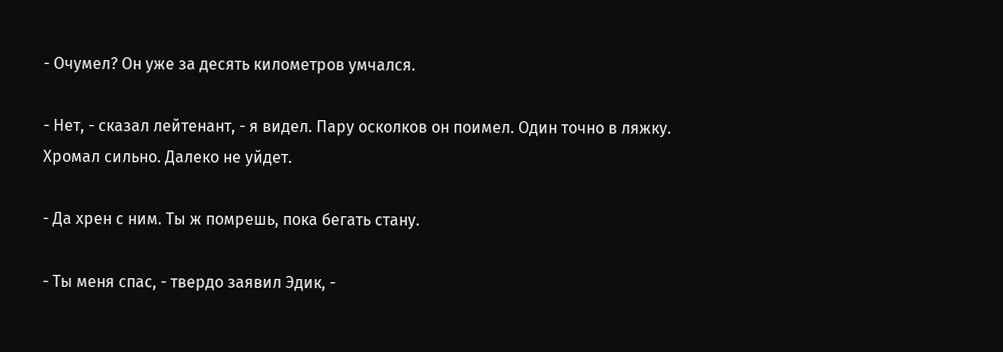- Очумел? Он уже за десять километров умчался.

- Нет, - сказал лейтенант, - я видел. Пару осколков он поимел. Один точно в ляжку. Хромал сильно. Далеко не уйдет.

- Да хрен с ним. Ты ж помрешь, пока бегать стану.

- Ты меня спас, - твердо заявил Эдик, -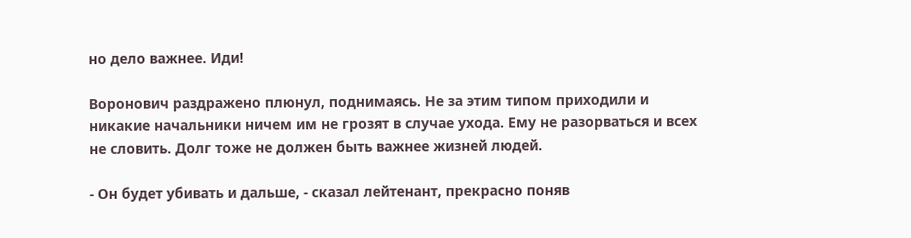но дело важнее. Иди!

Воронович раздражено плюнул, поднимаясь. Не за этим типом приходили и никакие начальники ничем им не грозят в случае ухода. Ему не разорваться и всех не словить. Долг тоже не должен быть важнее жизней людей.

- Он будет убивать и дальше, - сказал лейтенант, прекрасно поняв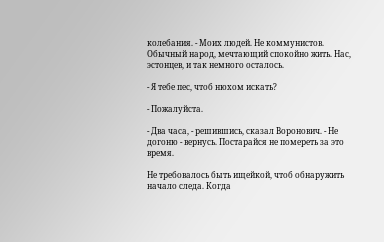колебания. - Моих людей. Не коммунистов. Обычный народ, мечтающий спокойно жить. Нас, эстонцев, и так немного осталось.

- Я тебе пес, чтоб нюхом искать?

- Пожалуйста.

- Два часа, - решившись, сказал Воронович. - Не догоню - вернусь. Постарайся не помереть за это время.

Не требовалось быть ищейкой, чтоб обнаружить начало следа. Когда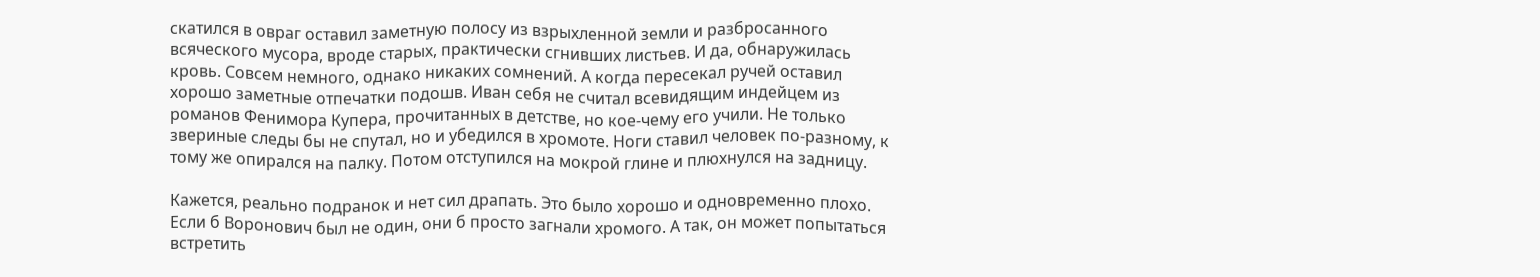скатился в овраг оставил заметную полосу из взрыхленной земли и разбросанного всяческого мусора, вроде старых, практически сгнивших листьев. И да, обнаружилась кровь. Совсем немного, однако никаких сомнений. А когда пересекал ручей оставил хорошо заметные отпечатки подошв. Иван себя не считал всевидящим индейцем из романов Фенимора Купера, прочитанных в детстве, но кое-чему его учили. Не только звериные следы бы не спутал, но и убедился в хромоте. Ноги ставил человек по-разному, к тому же опирался на палку. Потом отступился на мокрой глине и плюхнулся на задницу.

Кажется, реально подранок и нет сил драпать. Это было хорошо и одновременно плохо. Если б Воронович был не один, они б просто загнали хромого. А так, он может попытаться встретить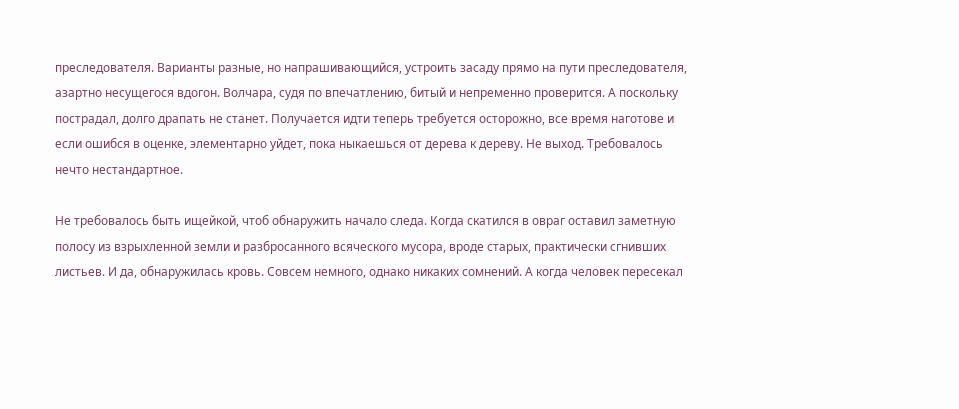преследователя. Варианты разные, но напрашивающийся, устроить засаду прямо на пути преследователя, азартно несущегося вдогон. Волчара, судя по впечатлению, битый и непременно проверится. А поскольку пострадал, долго драпать не станет. Получается идти теперь требуется осторожно, все время наготове и если ошибся в оценке, элементарно уйдет, пока ныкаешься от дерева к дереву. Не выход. Требовалось нечто нестандартное.

Не требовалось быть ищейкой, чтоб обнаружить начало следа. Когда скатился в овраг оставил заметную полосу из взрыхленной земли и разбросанного всяческого мусора, вроде старых, практически сгнивших листьев. И да, обнаружилась кровь. Совсем немного, однако никаких сомнений. А когда человек пересекал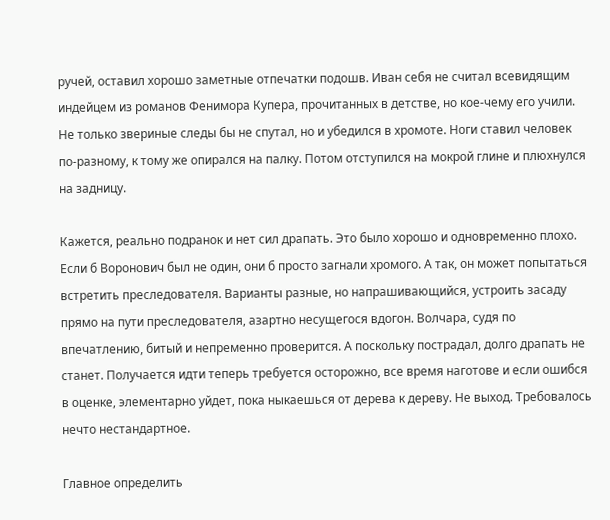ручей, оставил хорошо заметные отпечатки подошв. Иван себя не считал всевидящим индейцем из романов Фенимора Купера, прочитанных в детстве, но кое-чему его учили. Не только звериные следы бы не спутал, но и убедился в хромоте. Ноги ставил человек по-разному, к тому же опирался на палку. Потом отступился на мокрой глине и плюхнулся на задницу.

Кажется, реально подранок и нет сил драпать. Это было хорошо и одновременно плохо. Если б Воронович был не один, они б просто загнали хромого. А так, он может попытаться встретить преследователя. Варианты разные, но напрашивающийся, устроить засаду прямо на пути преследователя, азартно несущегося вдогон. Волчара, судя по впечатлению, битый и непременно проверится. А поскольку пострадал, долго драпать не станет. Получается идти теперь требуется осторожно, все время наготове и если ошибся в оценке, элементарно уйдет, пока ныкаешься от дерева к дереву. Не выход. Требовалось нечто нестандартное.

Главное определить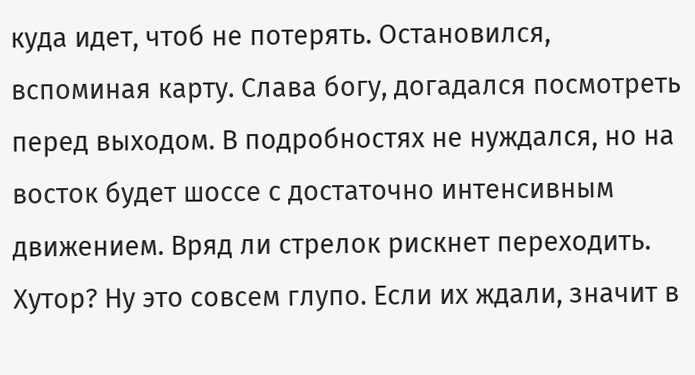куда идет, чтоб не потерять. Остановился, вспоминая карту. Слава богу, догадался посмотреть перед выходом. В подробностях не нуждался, но на восток будет шоссе с достаточно интенсивным движением. Вряд ли стрелок рискнет переходить. Хутор? Ну это совсем глупо. Если их ждали, значит в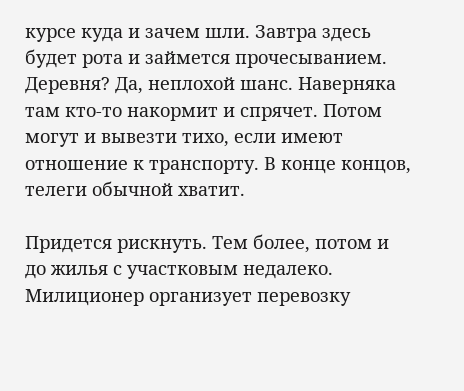курсе куда и зачем шли. Завтра здесь будет рота и займется прочесыванием. Деревня? Да, неплохой шанс. Наверняка там кто-то накормит и спрячет. Потом могут и вывезти тихо, если имеют отношение к транспорту. В конце концов, телеги обычной хватит.

Придется рискнуть. Тем более, потом и до жилья с участковым недалеко. Милиционер организует перевозку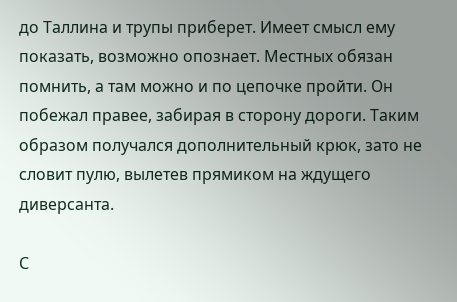до Таллина и трупы приберет. Имеет смысл ему показать, возможно опознает. Местных обязан помнить, а там можно и по цепочке пройти. Он побежал правее, забирая в сторону дороги. Таким образом получался дополнительный крюк, зато не словит пулю, вылетев прямиком на ждущего диверсанта.

С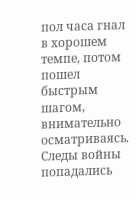пол часа гнал в хорошем темпе, потом пошел быстрым шагом, внимательно осматриваясь. Следы войны попадались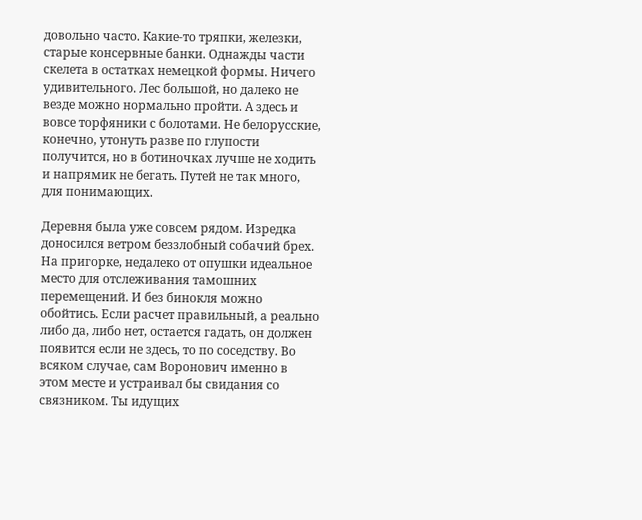довольно часто. Какие-то тряпки, железки, старые консервные банки. Однажды части скелета в остатках немецкой формы. Ничего удивительного. Лес большой, но далеко не везде можно нормально пройти. А здесь и вовсе торфяники с болотами. Не белорусские, конечно, утонуть разве по глупости получится, но в ботиночках лучше не ходить и напрямик не бегать. Путей не так много, для понимающих.

Деревня была уже совсем рядом. Изредка доносился ветром беззлобный собачий брех. На пригорке, недалеко от опушки идеальное место для отслеживания тамошних перемещений. И без бинокля можно обойтись. Если расчет правильный, а реально либо да, либо нет, остается гадать, он должен появится если не здесь, то по соседству. Во всяком случае, сам Воронович именно в этом месте и устраивал бы свидания со связником. Ты идущих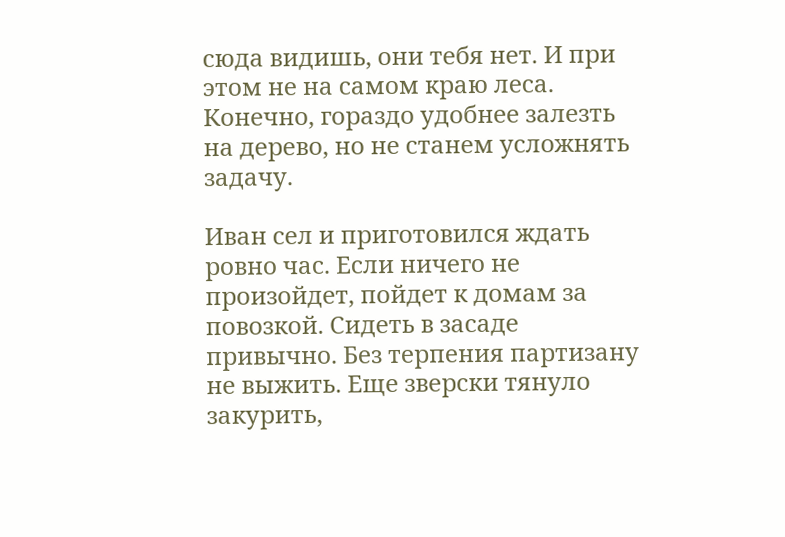сюда видишь, они тебя нет. И при этом не на самом краю леса. Конечно, гораздо удобнее залезть на дерево, но не станем усложнять задачу.

Иван сел и приготовился ждать ровно час. Если ничего не произойдет, пойдет к домам за повозкой. Сидеть в засаде привычно. Без терпения партизану не выжить. Еще зверски тянуло закурить,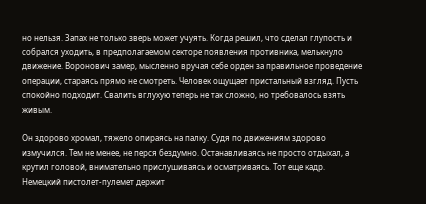но нельзя. Запах не только зверь может учуять. Когда решил, что сделал глупость и собрался уходить, в предполагаемом секторе появления противника, мелькнуло движение. Воронович замер, мысленно вручая себе орден за правильное проведение операции, стараясь прямо не смотреть. Человек ощущает пристальный взгляд. Пусть спокойно подходит. Свалить вглухую теперь не так сложно, но требовалось взять живым.

Он здорово хромал, тяжело опираясь на палку. Судя по движениям здорово измучился. Тем не менее, не перся бездумно. Останавливаясь не просто отдыхал, а крутил головой, внимательно прислушиваясь и осматриваясь. Тот еще кадр. Немецкий пистолет-пулемет держит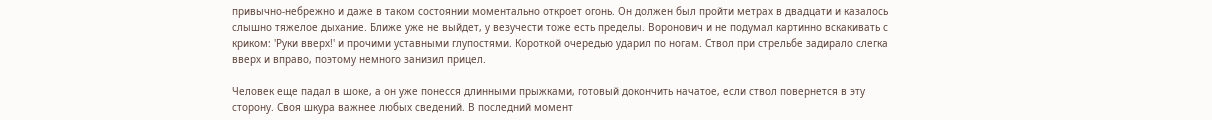привычно-небрежно и даже в таком состоянии моментально откроет огонь. Он должен был пройти метрах в двадцати и казалось слышно тяжелое дыхание. Ближе уже не выйдет, у везучести тоже есть пределы. Воронович и не подумал картинно вскакивать с криком: 'Руки вверх!' и прочими уставными глупостями. Короткой очередью ударил по ногам. Ствол при стрельбе задирало слегка вверх и вправо, поэтому немного занизил прицел.

Человек еще падал в шоке, а он уже понесся длинными прыжками, готовый докончить начатое, если ствол повернется в эту сторону. Своя шкура важнее любых сведений. В последний момент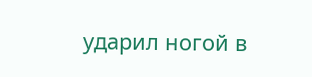ударил ногой в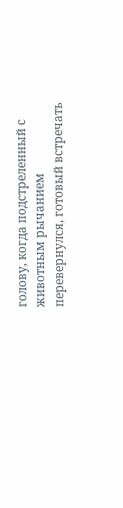голову, когда подстреленный с животным рычанием перевернулся, готовый встречать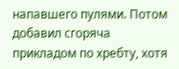напавшего пулями. Потом добавил сгоряча прикладом по хребту, хотя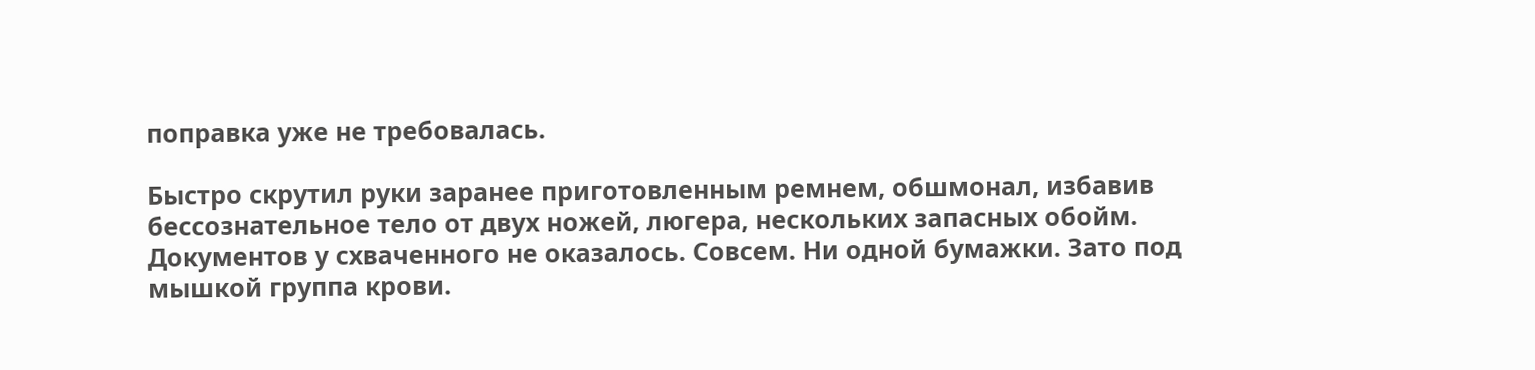поправка уже не требовалась.

Быстро скрутил руки заранее приготовленным ремнем, обшмонал, избавив бессознательное тело от двух ножей, люгера, нескольких запасных обойм. Документов у схваченного не оказалось. Совсем. Ни одной бумажки. Зато под мышкой группа крови.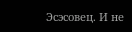Эсэсовец. И не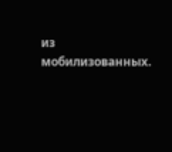из мобилизованных.